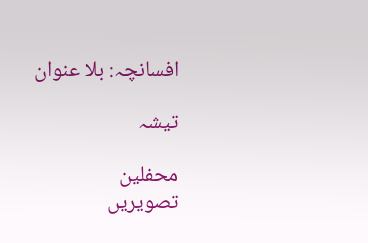افسانچہ: بلا عنوان

تیشہ

محفلین
تصویریں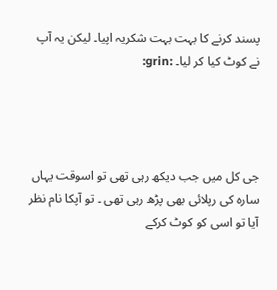پسند کرنے کا بہت بہت شکریہ اپیا۔ لیکن یہ آپ نے کوٹ کیا کر لیا۔ :grin:




جی کل میں جب دیکھ رہی تھی تو اسوقت یہاں سارہ کی رپلائی بھی پڑھ رہی تھی ۔ تو آپکا نام نظر آیا تو اسی کو کوٹ کرکے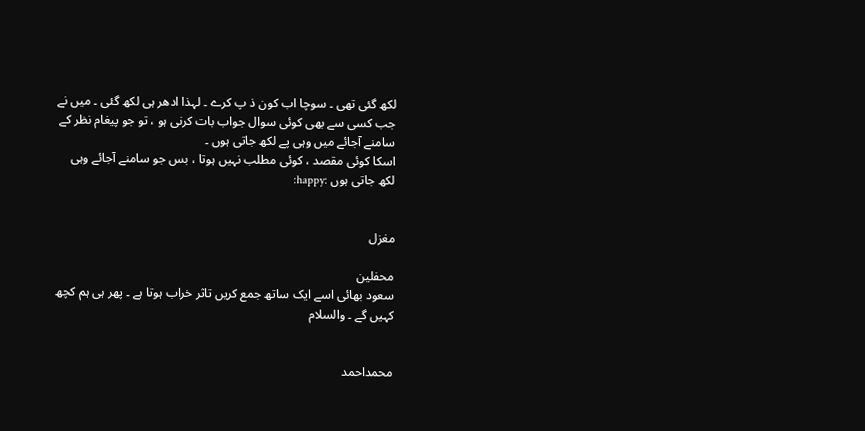لکھ گئی تھی ۔ سوچا اب کون ذ پ کرے ۔ لہذا ادھر ہی لکھ گئی ۔ میں نے جب کسی سے بھی کوئی سوال جواب بات کرنی ہو ، تو جو پیغام نظر کے سامنے آجائے میں وہی پے لکھ جاتی ہوں ۔
اسکا کوئی مقصد ، کوئی مطلب نہیں ہوتا ، بس جو سامنے آجائے وہی لکھ جاتی ہوں :happy:


مغزل

محفلین
سعود بھائی اسے ایک ساتھ جمع کریں تاثر خراب ہوتا ہے ۔ پھر ہی ہم کچھ کہیں گے ۔ والسلام


محمداحمد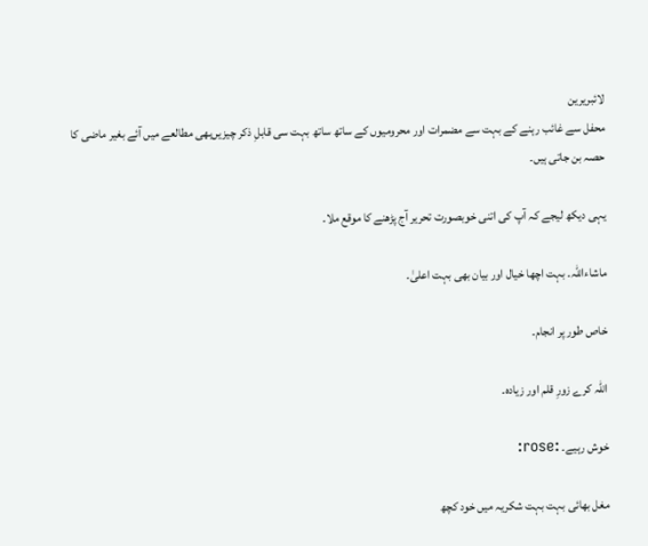لائبریرین
محفل سے غائب رہنے کے بہت سے مضمرات اور محرومیوں کے ساتھ ساتھ بہت سی قابلِ ذکر چیزیں‌بھی مطالعے میں آئے بغیر ماضی کا حصہ بن جاتی ہیں۔

یہی دیکھ لیجے کہ آپ کی اتنی خوبصورت تحریر آج پڑھنے کا موقع ملا۔

ماشاءاللہ۔ بہت اچھا خیال اور بیان بھی بہت اعلیٰ۔

خاص طور پر انجام۔

اللہ کرے زورِ قلم اور زیادہ۔

خوش رہیے۔ :rose:

مغل بھائی بہت بہت شکریہ میں خود کچھ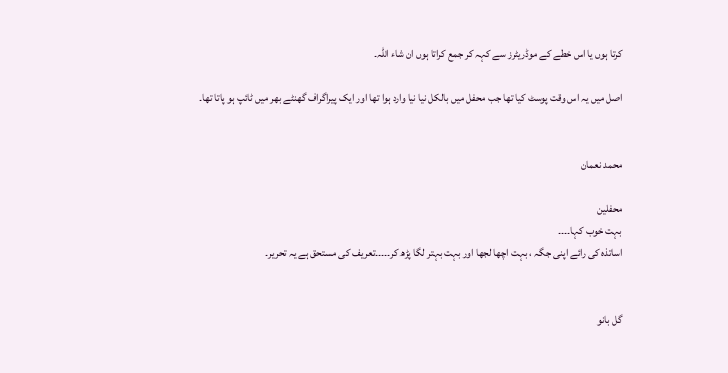کرتا ہوں یا اس خطے کے موڈریٹرز سے کہہ کر جمع کراتا ہوں ان شاء اللہ۔

اصل میں یہ اس وقت پوسٹ کیا تھا جب محفل میں بالکل نیا نیا وارد ہوا تھا اور ایک پیراگراف گھنٹے بھر میں ٹائپ ہو پاتا تھا۔


محمد نعمان

محفلین
بہت خوب کہا۔۔۔۔
اساتذہ کی رائے اپنی جگہ ، بہت اچھا لجھا اور بہت بہتر لگا پڑھ کر۔۔۔۔۔تعریف کی مستحق ہے یہ تحریر۔


گل بانو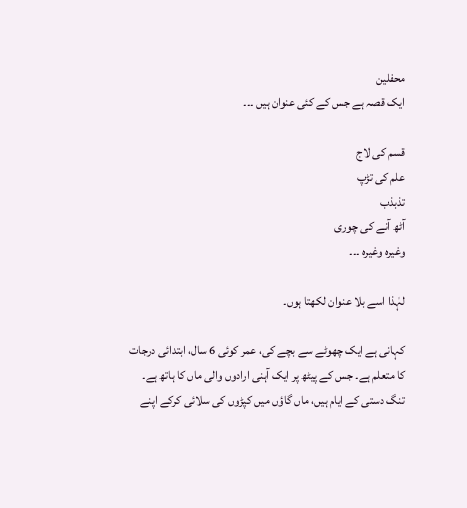محفلین
ایک قصہ ہے جس کے کئی عنوان ہیں ۔۔۔

قسم کی لاج
علم کی تڑپ
تذبذب
آٹھ آنے کی چوری
وغیرہ وغیرہ ۔۔۔

لہٰذا اسے بلا عنوان لکھتا ہوں۔

کہانی ہے ایک چھوٹے سے بچے کی، عمر کوئی 6 سال، ابتدائی درجات کا متعلم ہے۔ جس کے پیٹھ پر ایک آہنی ارادوں والی ماں کا ہاتھ ہے۔ تنگ دستی کے ایام ہیں، ماں گاؤں میں کپڑوں کی سلائی کرکے اپنے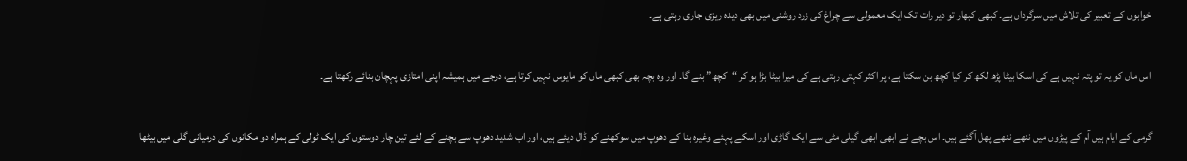خوابوں کے تعبیر کی تلاش میں سرگرداں ہے۔ کبھی کبھار تو دیر رات تک ایک معمولی سے چراغ کی زرد روشنی میں بھی دیدہ ریزی جاری رہتی ہے۔

اس ماں کو یہ تو پتہ نہیں ہے کی اسکا بیٹا پڑھ لکھ کر کیا کچھ بن سکتا ہے، پر اکثر کہتی رہتی ہے کی میرا بیٹا بڑا ہو کر “کچھ” بنے گا۔ اور وہ بچہ بھی کبھی ماں کو مایوس نہیں کرتا ہے، درجے میں ہمیشہ اپنی امتازی پہچان بنائے رکھتا ہے۔

گرمی کے ایام ہیں آم کے پیڑوں میں ننھے ننھے پھل آگئے ہیں۔ اس بچے نے ابھی ابھی گیلی مٹی سے ایک گاڑی اور اسکے پہئے وغیرہ بنا کے دھوپ میں سوکھنے کو ڈال دیئے ہیں، اور اب شدید دھوپ سے بچنے کے لئے تین چار دوستوں کی ایک ٹولی کے ہمراہ دو مکانوں کی درمیانی گلی میں بیٹھا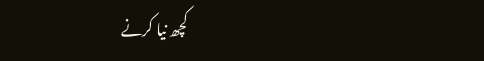کچھ نیا کرنے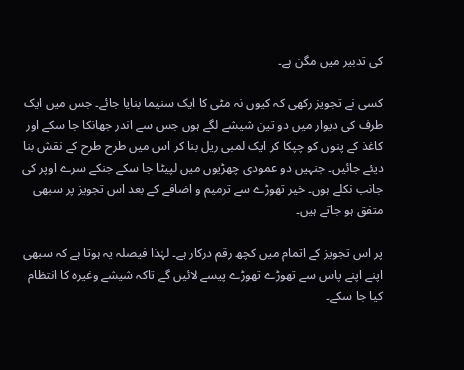کی تدبیر میں مگن ہے۔

کسی نے تجویز رکھی کہ کیوں نہ مٹی کا ایک سنیما بنایا جائے۔ جس میں ایک طرف کی دیوار میں دو تین شیشے لگے ہوں جس سے اندر جھانکا جا سکے اور کاغذ کے پنوں کو چپکا کر ایک لمبی ریل بنا کر اس میں طرح طرح کے نقش بنا دیئے جائیں۔ جنہیں دو عمودی چھڑیوں میں لپیٹا جا سکے جنکے سرے اوپر کی جانب نکلے ہوں۔ خیر تھوڑے سے ترمیم و اضافے کے بعد اس تجویز پر سبھی متفق ہو جاتے ہیں۔

پر اس تجویز کے اتمام میں کچھ رقم درکار ہے۔ لہٰذا فیصلہ یہ ہوتا ہے کہ سبھی اپنے اپنے پاس سے تھوڑے تھوڑے پیسے لائیں گے تاکہ شیشے وغیرہ کا انتظام کیا جا سکے۔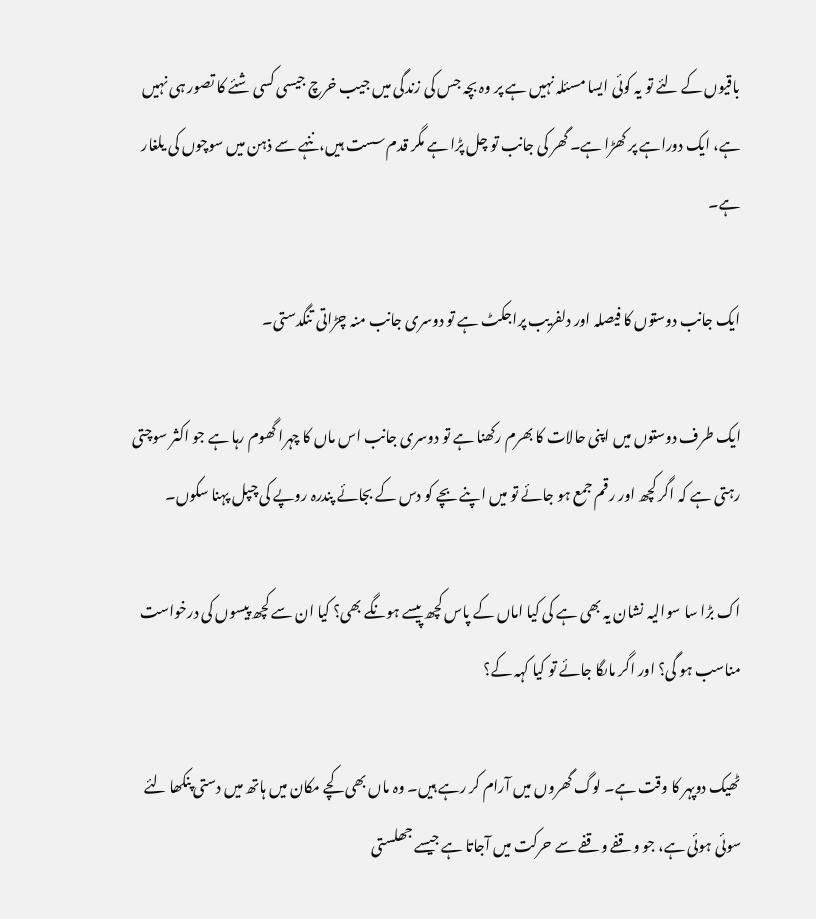باقیوں کے لئے تو یہ کوئی ایسا مسئلہ نہیں ہے پر وہ بچہ جس کی زندگی میں جیب خرچ جیسی کسی شئے کا تصور ہی نہیں ہے، ایک دوراہے پر کھڑا ہے۔ گھر کی جانب تو چل پڑا ہے مگر قدم سست ہیں، ننہے سے ذہن میں سوچوں کی یلغار ہے۔

ایک جانب دوستوں کا فیصلہ اور دلفریب پراجکٹ ہے تو دوسری جانب منہ چڑاتی تنگدستی۔

ایک طرف دوستوں میں اپنی حالات کا بھرم رکھنا ہے تو دوسری جانب اس ماں کا چہرا گھوم رہا ہے جو اکثر سوچتی رہتی ہے کہ اگر کچھ اور رقم جمع ہو جائے تو میں اپنے بچے کو دس کے بجائے پندرہ روپے کی چپل پہنا سکوں۔

اک بڑا سا سوالیہ نشان یہ بھی ہے کی کیا اماں کے پاس کچھ پیسے ہونگے بھی؟ کیا ان سے کچھ پیسوں کی درخواست مناسب ہو گی؟ اور اگر ماںگا جائے تو کیا کہہ کے؟

ٹھیک دوپہر کا وقت ہے۔ لوگ گھروں میں آرام کر رہے ہیں۔ وہ ماں بھی کچے مکان میں ہاتھ میں دستی پنکھا لئے سوئی ہوئی ہے، جو وقفے وقفے سے حرکت میں آجاتا ہے جیسے جھلستی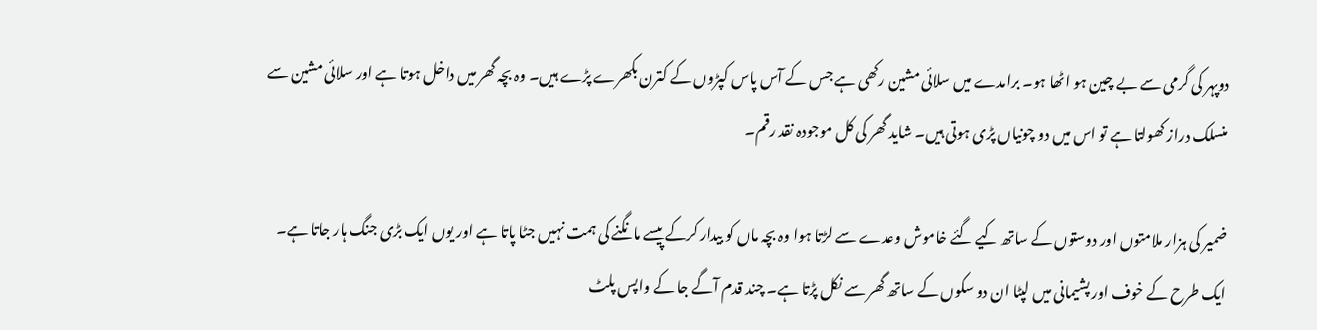دوپہر کی گرمی سے بے چین ہو اٹھا ہو۔ برامدے میں سلائی مشین رکھی ہے جس کے آس پاس کپڑوں کے کترن بکھرے پڑے ہیں۔ وہ بچہ گھر میں داخل ہوتا ہے اور سلائی مشین سے منسلک دراز کھولتا ہے تو اس میں دو چونیاں پڑی ہوتی ہیں۔ شاید گھر کی کل موجودہ نقد رقم۔

ضمیر کی ہزار ملامتوں اور دوستوں کے ساتھ کیے گئے خاموش وعدے سے لڑتا ہوا وہ بچہ ماں کو بیدار کرکے پیسے مانگنے کی ہمت نہیں جٹا پاتا ہے اور یوں ایک بڑی جنگ ہار جاتا ہے۔ ایک طرح کے خوف اور پشیمانی میں لپٹا ان دو سکوں کے ساتھ گھر سے نکل پڑتا ہے۔ چند قدم آگے جا کے واپس پلٹ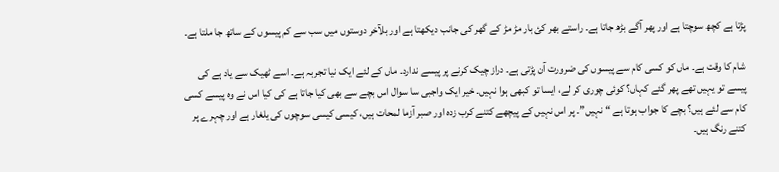پڑتا ہے کچھ سوچتا ہے اور پھر آگے بڑھ جاتا ہے۔ راستے بھر کئ بار مڑ مڑ کے گھر کی جانب دیکھتا ہے اور بلآخر دوستوں میں سب سے کم پیسوں کے ساتھ جا ملتا ہے۔

شام کا وقت ہے۔ ماں کو کسی کام سے پیسوں کی ضرورت آن پڑتی ہے۔ دراز چیک کرنے پر پیسے ندارد۔ ماں کے لئے ایک نیا تجربہ ہے۔ اسے ٹھیک سے یاد ہے کی پیسے تو یہیں تھے پھر گئے کہاں؟ کوئی چوری کر لے، ایسا تو کبھی ہوا نہیں۔ خیر ایک واجبی سا سوال اس بچے سے بھی کیا جاتا ہے کی کیا اس نے وہ پیسے کسی کام سے لئے ہیں؟ بچے کا جواب ہوتا ہے “نہیں”۔ پر اس نہیں کے پیچھے کتنے کرب زدہ اور صبر آزما لمحات ہیں، کیسی کیسی سوچوں کی یلغار ہے اور چہرے پر کتنے رنگ ہیں۔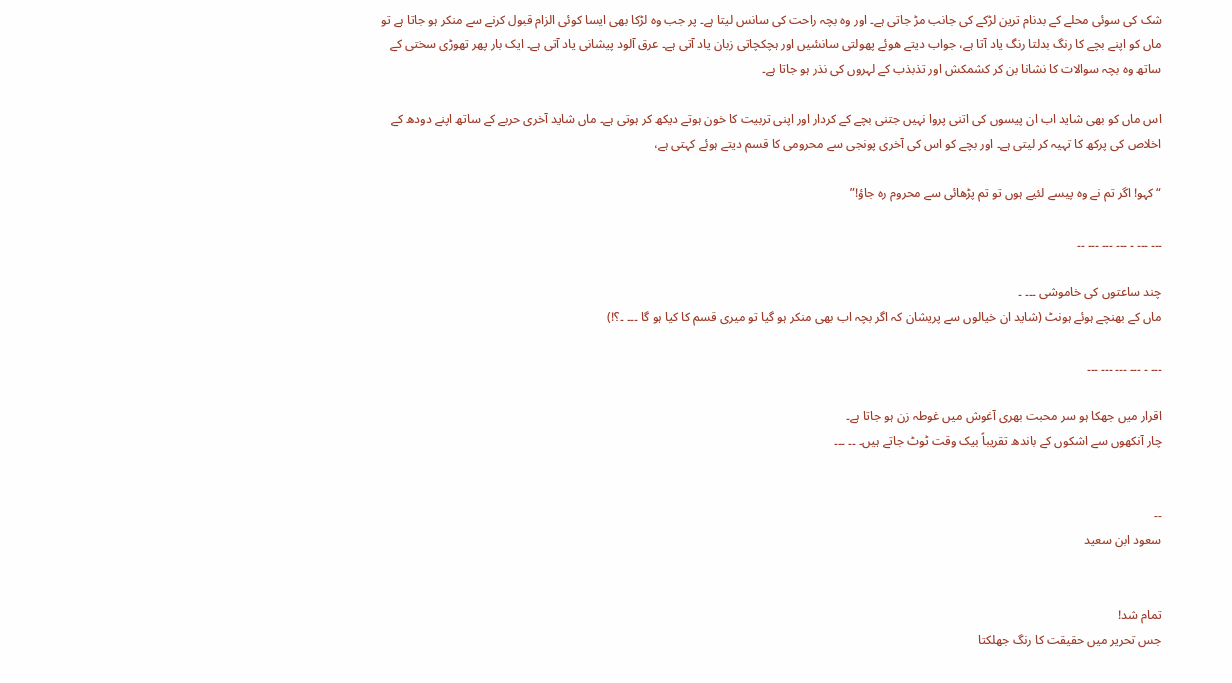شک کی سوئی محلے کے بدنام ترین لڑکے کی جانب مڑ جاتی ہے۔ اور وہ بچہ راحت کی سانس لیتا ہے۔ پر جب وہ لڑکا بھی ایسا کوئی الزام قبول کرنے سے منکر ہو جاتا ہے تو ماں کو اپنے بچے کا رنگ بدلتا رنگ یاد آتا ہے، جواب دیتے ھوئے پھولتی سانسٔیں اور ہچکچاتی زبان یاد آتی ہے۔ عرق آلود پیشانی یاد آتی ہے۔ ایک بار پھر تھوڑی سختی کے ساتھ وہ بچہ سوالات کا نشانا بن کر کشمکش اور تذبذب کے لہروں کی نذر ہو جاتا ہے۔

اس ماں کو بھی شاید اب ان پیسوں کی اتنی پروا نہیں جتنی بچے کے کردار اور اپنی تربیت کا خون ہوتے دیکھ کر ہوتی ہے۔ ماں شاید آخری حربے کے ساتھ اپنے دودھ کے اخلاص کی پرکھ کا تہیہ کر لیتی ہے۔ اور بچے کو اس کی آخری پونجی سے محرومی کا قسم دیتے ہوئے کہتی ہے،

“کہو! اگر تم نے وہ پیسے لئیے ہوں تو تم پڑھائی سے محروم رہ جاؤ!”

۔۔۔ ۔۔۔ ۔ ۔۔۔ ۔۔۔ ۔۔۔ ۔۔

چند ساعتوں کی خاموشی ۔۔۔ ۔
ماں کے بھنچے ہوئے ہونٹ (شاید ان خیالوں سے پریشان کہ اگر بچہ اب بھی منکر ہو گیا تو میری قسم کا کیا ہو گا ۔۔۔ ۔؟!)

۔۔۔ ۔ ۔۔۔ ۔۔۔ ۔۔۔ ۔۔۔

اقرار میں جھکا ہو سر محبت بھری آغوش میں غوطہ زن ہو جاتا ہے۔
چار آنکھوں سے اشکوں کے باندھ تقریباً بیک وقت ٹوٹ جاتے ہیں۔ ۔۔ ۔۔۔


--
سعود ابن سعید


تمام شد!
جس تحریر میں حقیقت کا رنگ جھلکتا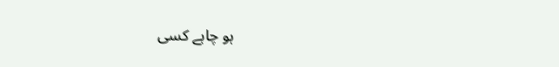ہو چاہے کسی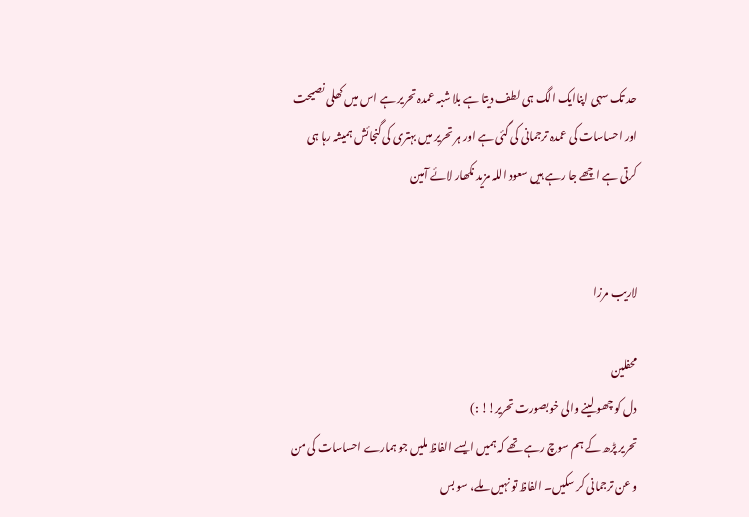حد تک سہی اپناایک الگ ہی لطف دیتا ہے بلا شبہ عمدہ تحریر ہے اس میں کھلی نصیحت اور احساسات کی عمدہ ترجمانی کی گئی ہے اور ہر تحریر میں بہتری کی گنجائش ہمیشہ رہا ہی کرتی ہے اچھے جا رہے ہیں سعود اللہ مزید نکھار لائے آمین


لاریب مرزا

محفلین
دل کو چھو لینے والی خوبصورت تحریر!! :)
تحریر پڑھ کے ہم سوچ رہے تھے کہ ہمیں ایسے الفاظ ملیں جو ہمارے احساسات کی من و عن ترجمانی کر سکیں۔ الفاظ تو نہیں ملے، سو بس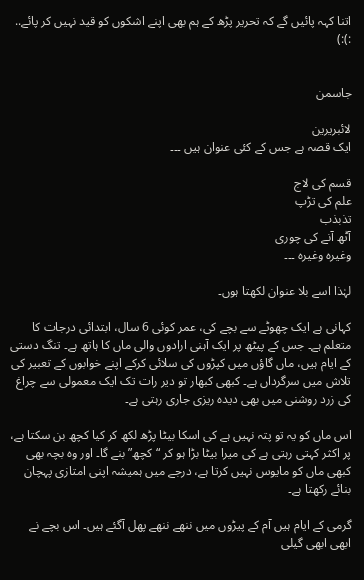اتنا کہہ پائیں گے کہ تحریر پڑھ کے ہم بھی اپنے اشکوں کو قید نہیں کر پائے.. :):)


جاسمن

لائبریرین
ایک قصہ ہے جس کے کئی عنوان ہیں ۔۔۔

قسم کی لاج
علم کی تڑپ
تذبذب
آٹھ آنے کی چوری
وغیرہ وغیرہ ۔۔۔

لہٰذا اسے بلا عنوان لکھتا ہوں۔

کہانی ہے ایک چھوٹے سے بچے کی، عمر کوئی 6 سال، ابتدائی درجات کا متعلم ہے۔ جس کے پیٹھ پر ایک آہنی ارادوں والی ماں کا ہاتھ ہے۔ تنگ دستی کے ایام ہیں، ماں گاؤں میں کپڑوں کی سلائی کرکے اپنے خوابوں کے تعبیر کی تلاش میں سرگرداں ہے۔ کبھی کبھار تو دیر رات تک ایک معمولی سے چراغ کی زرد روشنی میں بھی دیدہ ریزی جاری رہتی ہے۔

اس ماں کو یہ تو پتہ نہیں ہے کی اسکا بیٹا پڑھ لکھ کر کیا کچھ بن سکتا ہے، پر اکثر کہتی رہتی ہے کی میرا بیٹا بڑا ہو کر “کچھ” بنے گا۔ اور وہ بچہ بھی کبھی ماں کو مایوس نہیں کرتا ہے، درجے میں ہمیشہ اپنی امتازی پہچان بنائے رکھتا ہے۔

گرمی کے ایام ہیں آم کے پیڑوں میں ننھے ننھے پھل آگئے ہیں۔ اس بچے نے ابھی ابھی گیلی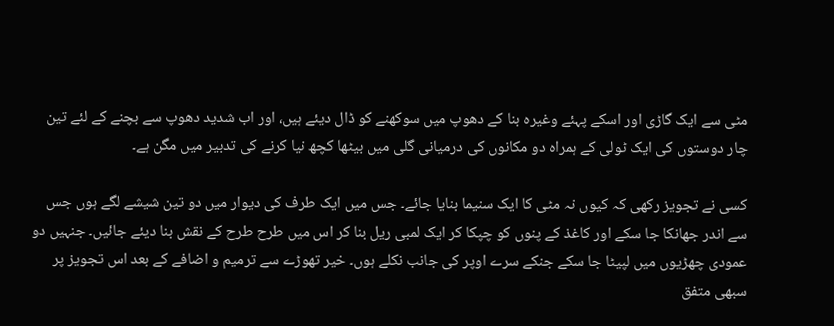مٹی سے ایک گاڑی اور اسکے پہئے وغیرہ بنا کے دھوپ میں سوکھنے کو ڈال دیئے ہیں، اور اب شدید دھوپ سے بچنے کے لئے تین چار دوستوں کی ایک ٹولی کے ہمراہ دو مکانوں کی درمیانی گلی میں بیٹھا کچھ نیا کرنے کی تدبیر میں مگن ہے۔

کسی نے تجویز رکھی کہ کیوں نہ مٹی کا ایک سنیما بنایا جائے۔ جس میں ایک طرف کی دیوار میں دو تین شیشے لگے ہوں جس سے اندر جھانکا جا سکے اور کاغذ کے پنوں کو چپکا کر ایک لمبی ریل بنا کر اس میں طرح طرح کے نقش بنا دیئے جائیں۔ جنہیں دو عمودی چھڑیوں میں لپیٹا جا سکے جنکے سرے اوپر کی جانب نکلے ہوں۔ خیر تھوڑے سے ترمیم و اضافے کے بعد اس تجویز پر سبھی متفق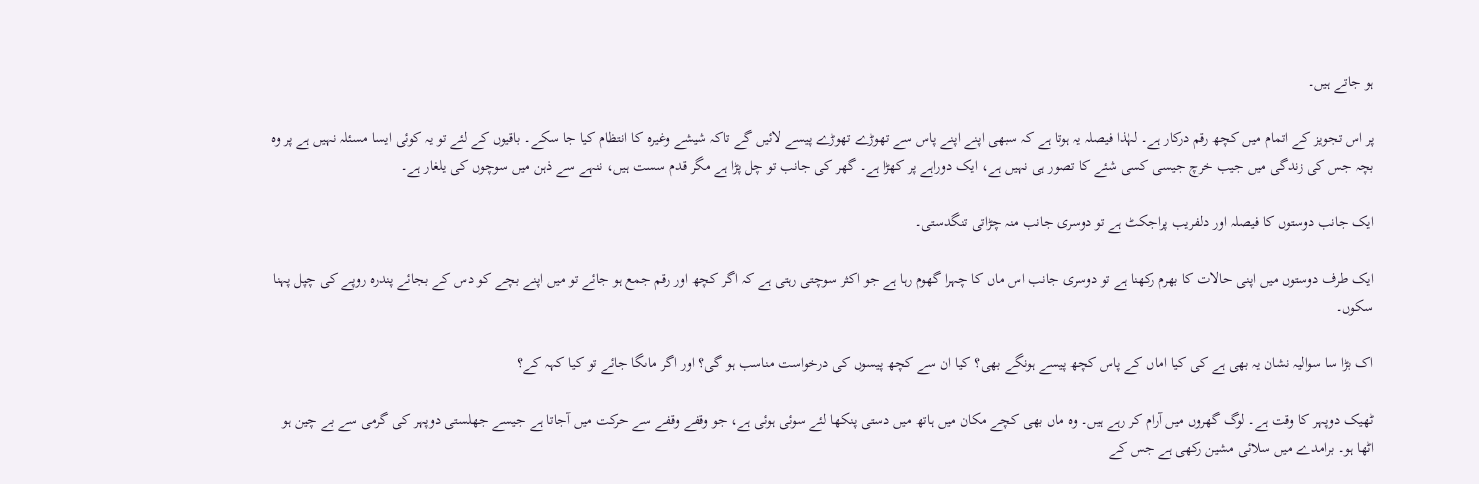ہو جاتے ہیں۔

پر اس تجویز کے اتمام میں کچھ رقم درکار ہے۔ لہٰذا فیصلہ یہ ہوتا ہے کہ سبھی اپنے اپنے پاس سے تھوڑے تھوڑے پیسے لائیں گے تاکہ شیشے وغیرہ کا انتظام کیا جا سکے۔ باقیوں کے لئے تو یہ کوئی ایسا مسئلہ نہیں ہے پر وہ بچہ جس کی زندگی میں جیب خرچ جیسی کسی شئے کا تصور ہی نہیں ہے، ایک دوراہے پر کھڑا ہے۔ گھر کی جانب تو چل پڑا ہے مگر قدم سست ہیں، ننہے سے ذہن میں سوچوں کی یلغار ہے۔

ایک جانب دوستوں کا فیصلہ اور دلفریب پراجکٹ ہے تو دوسری جانب منہ چڑاتی تنگدستی۔

ایک طرف دوستوں میں اپنی حالات کا بھرم رکھنا ہے تو دوسری جانب اس ماں کا چہرا گھوم رہا ہے جو اکثر سوچتی رہتی ہے کہ اگر کچھ اور رقم جمع ہو جائے تو میں اپنے بچے کو دس کے بجائے پندرہ روپے کی چپل پہنا سکوں۔

اک بڑا سا سوالیہ نشان یہ بھی ہے کی کیا اماں کے پاس کچھ پیسے ہونگے بھی؟ کیا ان سے کچھ پیسوں کی درخواست مناسب ہو گی؟ اور اگر ماںگا جائے تو کیا کہہ کے؟

ٹھیک دوپہر کا وقت ہے۔ لوگ گھروں میں آرام کر رہے ہیں۔ وہ ماں بھی کچے مکان میں ہاتھ میں دستی پنکھا لئے سوئی ہوئی ہے، جو وقفے وقفے سے حرکت میں آجاتا ہے جیسے جھلستی دوپہر کی گرمی سے بے چین ہو اٹھا ہو۔ برامدے میں سلائی مشین رکھی ہے جس کے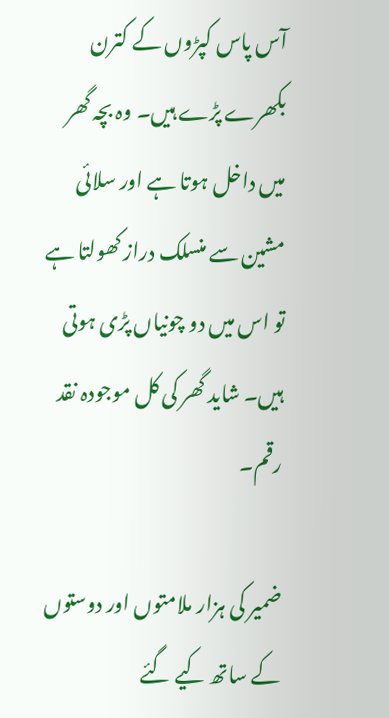آس پاس کپڑوں کے کترن بکھرے پڑے ہیں۔ وہ بچہ گھر میں داخل ہوتا ہے اور سلائی مشین سے منسلک دراز کھولتا ہے تو اس میں دو چونیاں پڑی ہوتی ہیں۔ شاید گھر کی کل موجودہ نقد رقم۔

ضمیر کی ہزار ملامتوں اور دوستوں کے ساتھ کیے گئے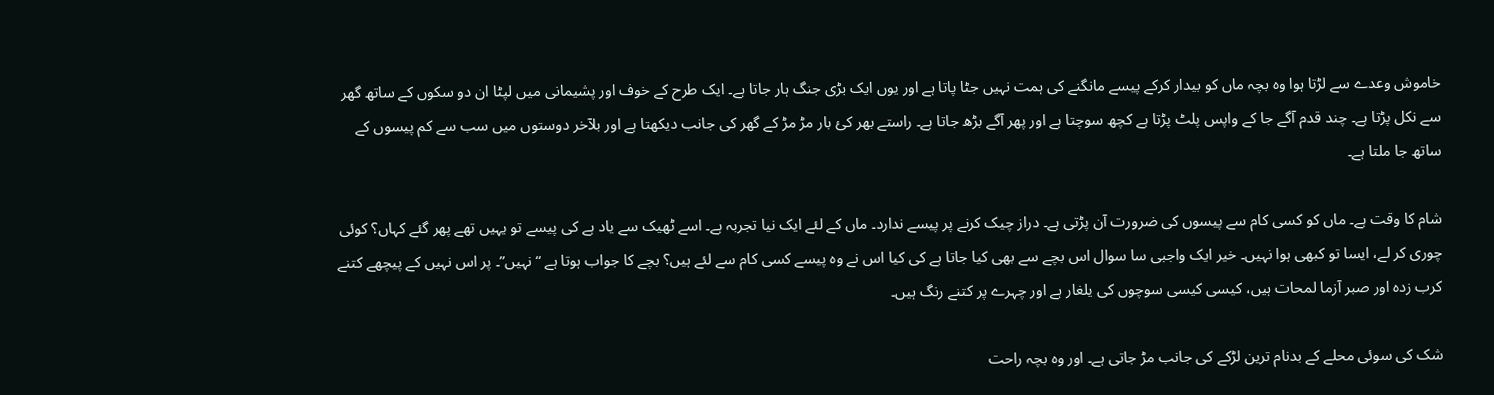خاموش وعدے سے لڑتا ہوا وہ بچہ ماں کو بیدار کرکے پیسے مانگنے کی ہمت نہیں جٹا پاتا ہے اور یوں ایک بڑی جنگ ہار جاتا ہے۔ ایک طرح کے خوف اور پشیمانی میں لپٹا ان دو سکوں کے ساتھ گھر سے نکل پڑتا ہے۔ چند قدم آگے جا کے واپس پلٹ پڑتا ہے کچھ سوچتا ہے اور پھر آگے بڑھ جاتا ہے۔ راستے بھر کئ بار مڑ مڑ کے گھر کی جانب دیکھتا ہے اور بلآخر دوستوں میں سب سے کم پیسوں کے ساتھ جا ملتا ہے۔

شام کا وقت ہے۔ ماں کو کسی کام سے پیسوں کی ضرورت آن پڑتی ہے۔ دراز چیک کرنے پر پیسے ندارد۔ ماں کے لئے ایک نیا تجربہ ہے۔ اسے ٹھیک سے یاد ہے کی پیسے تو یہیں تھے پھر گئے کہاں؟ کوئی چوری کر لے، ایسا تو کبھی ہوا نہیں۔ خیر ایک واجبی سا سوال اس بچے سے بھی کیا جاتا ہے کی کیا اس نے وہ پیسے کسی کام سے لئے ہیں؟ بچے کا جواب ہوتا ہے “نہیں”۔ پر اس نہیں کے پیچھے کتنے کرب زدہ اور صبر آزما لمحات ہیں، کیسی کیسی سوچوں کی یلغار ہے اور چہرے پر کتنے رنگ ہیں۔

شک کی سوئی محلے کے بدنام ترین لڑکے کی جانب مڑ جاتی ہے۔ اور وہ بچہ راحت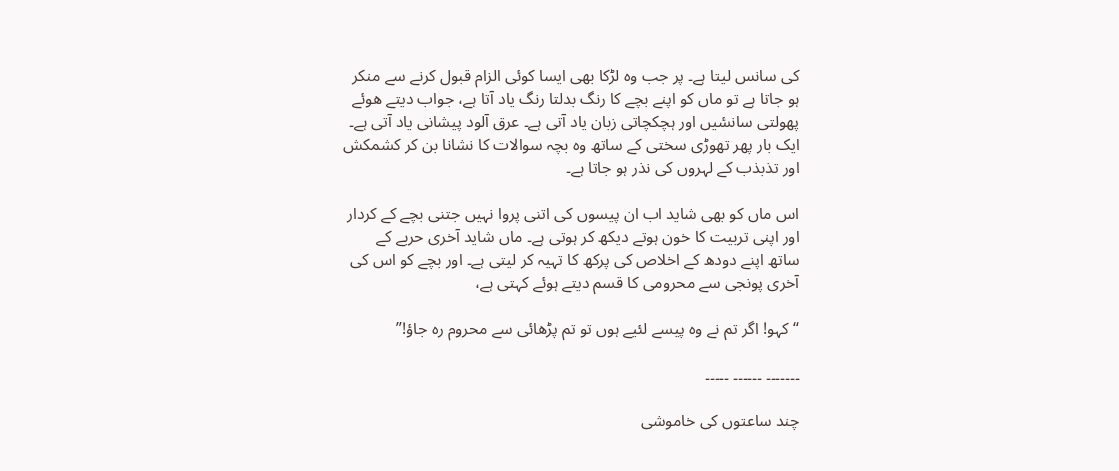کی سانس لیتا ہے۔ پر جب وہ لڑکا بھی ایسا کوئی الزام قبول کرنے سے منکر ہو جاتا ہے تو ماں کو اپنے بچے کا رنگ بدلتا رنگ یاد آتا ہے، جواب دیتے ھوئے پھولتی سانسٔیں اور ہچکچاتی زبان یاد آتی ہے۔ عرق آلود پیشانی یاد آتی ہے۔ ایک بار پھر تھوڑی سختی کے ساتھ وہ بچہ سوالات کا نشانا بن کر کشمکش اور تذبذب کے لہروں کی نذر ہو جاتا ہے۔

اس ماں کو بھی شاید اب ان پیسوں کی اتنی پروا نہیں جتنی بچے کے کردار اور اپنی تربیت کا خون ہوتے دیکھ کر ہوتی ہے۔ ماں شاید آخری حربے کے ساتھ اپنے دودھ کے اخلاص کی پرکھ کا تہیہ کر لیتی ہے۔ اور بچے کو اس کی آخری پونجی سے محرومی کا قسم دیتے ہوئے کہتی ہے،

“کہو! اگر تم نے وہ پیسے لئیے ہوں تو تم پڑھائی سے محروم رہ جاؤ!”

۔۔۔۔۔۔۔ ۔۔۔۔۔۔ ۔۔۔۔۔

چند ساعتوں کی خاموشی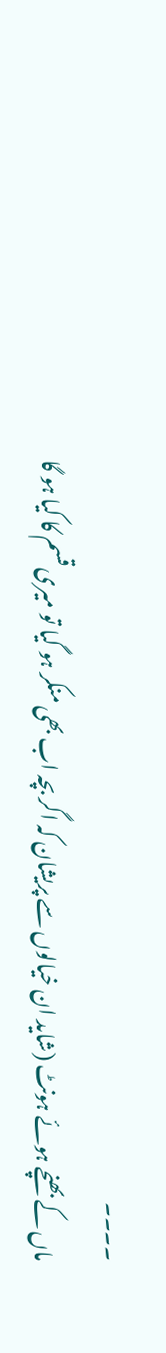۔۔۔۔
ماں کے بھنچے ہوئے ہونٹ (شاید ان خیالوں سے پریشان کہ اگر بچہ اب بھی منکر ہو گیا تو میری قسم کا کیا ہو گا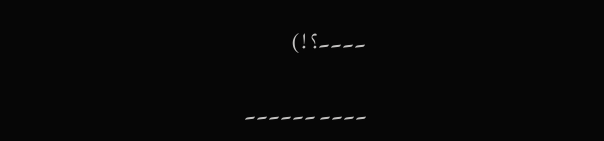۔۔۔۔؟!)

۔۔۔۔ ۔۔۔۔۔۔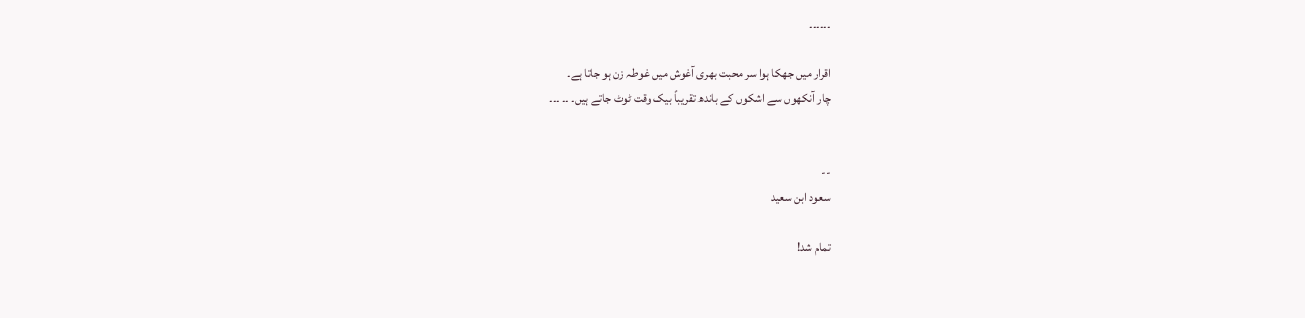۔۔۔۔۔۔

اقرار میں جھکا ہوا سر محبت بھری آغوش میں غوطہ زن ہو جاتا ہے۔
چار آنکھوں سے اشکوں کے باندھ تقریباً بیک وقت ٹوٹ جاتے ہیں۔ ۔۔ ۔۔۔


--
سعود ابن سعید

تمام شد!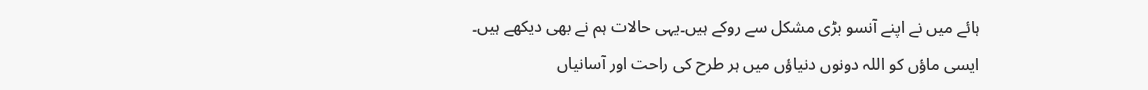ہائے میں نے اپنے آنسو بڑی مشکل سے روکے ہیں۔یہی حالات ہم نے بھی دیکھے ہیں۔
ایسی ماؤں کو اللہ دونوں دنیاؤں میں ہر طرح کی راحت اور آسانیاں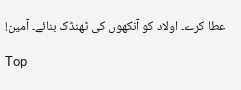عطا کرے۔ اولاد کو آنکھوں کی ٹھنڈک بنائے۔ آمین!

Top